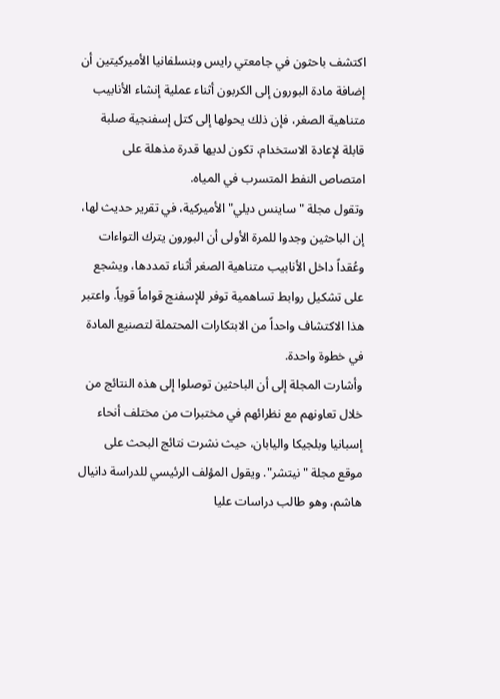اكتشف باحثون في جامعتي رايس وبنسلفانيا الأميركيتين أن إضافة مادة البورون إلى الكربون أثناء عملية إنشاء الأنابيب متناهية الصغر، فإن ذلك يحولها إلى كتل إسفنجية صلبة قابلة لإعادة الاستخدام، تكون لديها قدرة مذهلة على امتصاص النفط المتسرب في المياه.
وتقول مجلة "ساينس ديلي" الأميركية، في تقرير حديث لها، إن الباحثين وجدوا للمرة الأولى أن البورون يترك التواءات وعُقداً داخل الأنابيب متناهية الصغر أثناء تمددها، ويشجع على تشكيل روابط تساهمية توفر للإسفنج قواماً قوياً. واعتبر هذا الاكتشاف واحداً من الابتكارات المحتملة لتصنيع المادة في خطوة واحدة.
وأشارت المجلة إلى أن الباحثين توصلوا إلى هذه النتائج من خلال تعاونهم مع نظرائهم في مختبرات من مختلف أنحاء إسبانيا وبلجيكا واليابان، حيث نشرت نتائج البحث على موقع مجلة "نيتشر". ويقول المؤلف الرئيسي للدراسة دانيال هاشم، وهو طالب دراسات عليا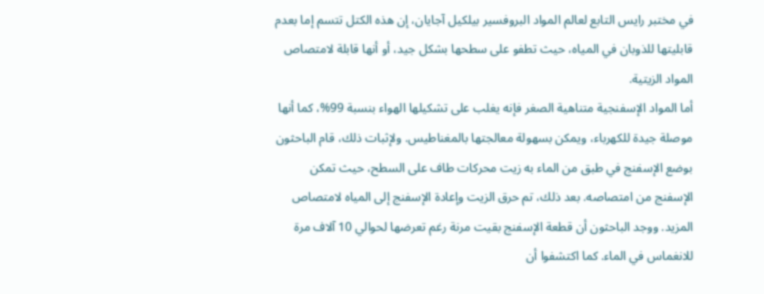في مختبر رايس التابع لعالم المواد البروفسير بيلكيل آجايان، إن هذه الكتل تتسم إما بعدم قابليتها للذوبان في المياه، حيث تطفو على سطحها بشكل جيد، أو أنها قابلة لامتصاص المواد الزيتية.
أما المواد الإسفنجية متناهية الصغر فإنه يغلب على تشكيلها الهواء بنسبة 99%، كما أنها موصلة جيدة للكهرباء، ويمكن بسهولة معالجتها بالمغناطيس. ولإثبات ذلك، قام الباحثون بوضع الإسفنج في طبق من الماء به زيت محركات طاف على السطح، حيث تمكن الإسفنج من امتصاصه. بعد ذلك، تم حرق الزيت وإعادة الإسفنج إلى المياه لامتصاص المزيد. ووجد الباحثون أن قطعة الإسفنج بقيت مرنة رغم تعرضها لحوالي 10 آلاف مرة للانغماس في الماء. كما اكتشفوا أن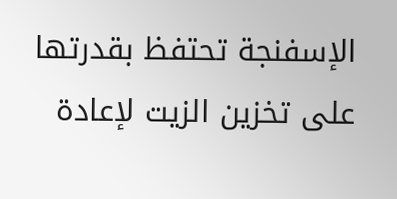الإسفنجة تحتفظ بقدرتها على تخزين الزيت لإعادة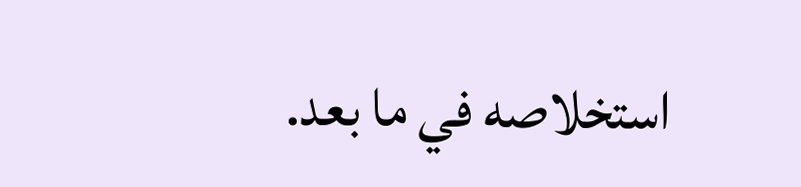استخلاصه في ما بعد.